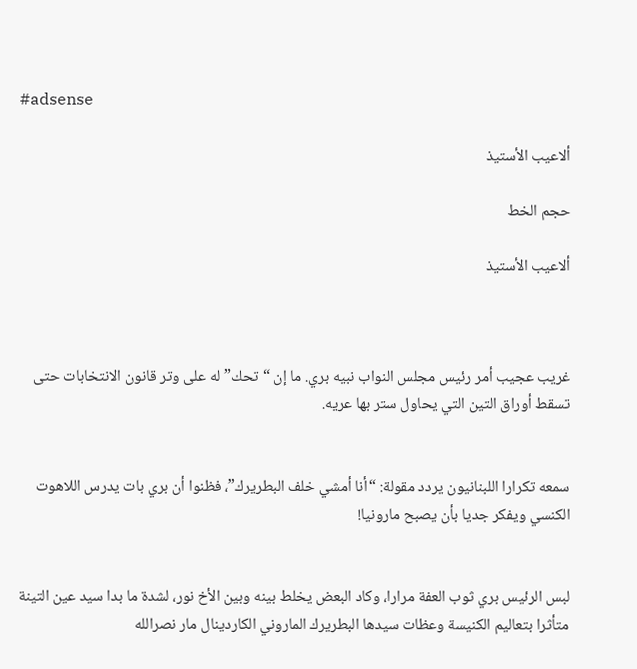#adsense

ألاعيب الأستيذ

حجم الخط

ألاعيب الأستيذ



غريب عجيب أمر رئيس مجلس النواب نبيه بري. ما إن “تحك” له على وتر قانون الانتخابات حتى تسقط أوراق التين التي يحاول ستر بها عريه.


سمعه تكرارا اللبنانيون يردد مقولة: “أنا أمشي خلف البطريرك”، فظنوا أن بري بات يدرس اللاهوت الكنسي ويفكر جديا بأن يصبح مارونيا!


لبس الرئيس بري ثوب العفة مرارا، وكاد البعض يخلط بينه وبين الأخ نور، لشدة ما بدا سيد عين التينة متأثرا بتعاليم الكنيسة وعظات سيدها البطريرك الماروني الكاردينال مار نصرالله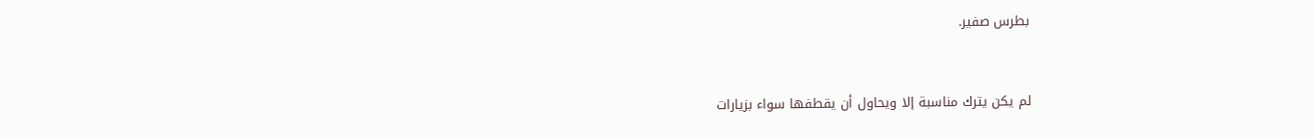بطرس صفير.


لم يكن يترك مناسبة إلا ويحاول أن يقطفها سواء بزيارات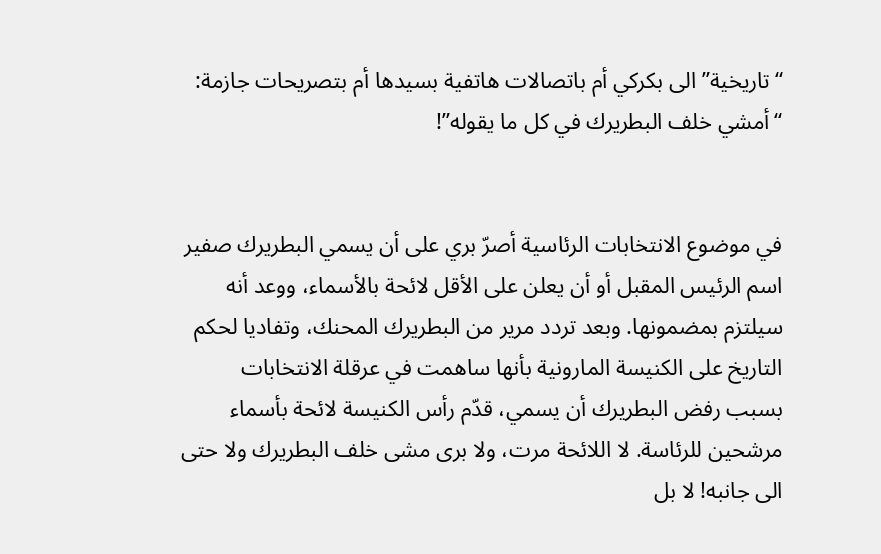“تاريخية” الى بكركي أم باتصالات هاتفية بسيدها أم بتصريحات جازمة: “أمشي خلف البطريرك في كل ما يقوله”!


في موضوع الانتخابات الرئاسية أصرّ بري على أن يسمي البطريرك صفير اسم الرئيس المقبل أو أن يعلن على الأقل لائحة بالأسماء، ووعد أنه سيلتزم بمضمونها. وبعد تردد مرير من البطريرك المحنك، وتفاديا لحكم التاريخ على الكنيسة المارونية بأنها ساهمت في عرقلة الانتخابات بسبب رفض البطريرك أن يسمي، قدّم رأس الكنيسة لائحة بأسماء مرشحين للرئاسة. لا اللائحة مرت، ولا برى مشى خلف البطريرك ولا حتى الى جانبه! لا بل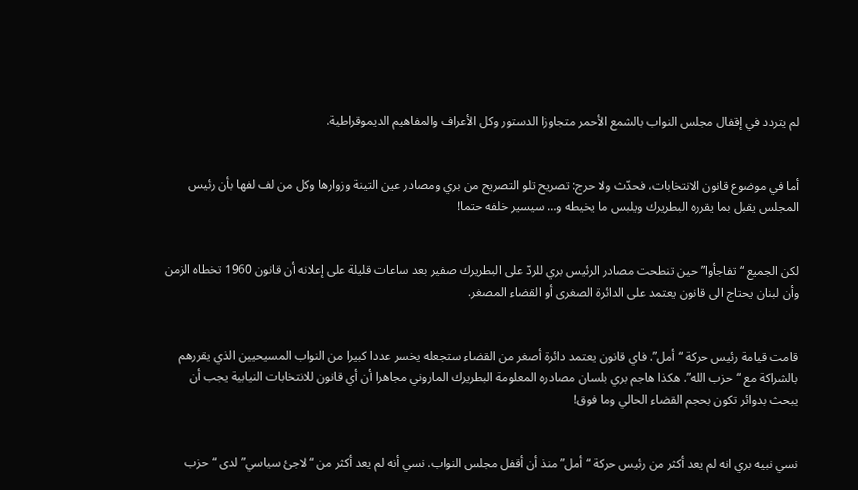لم يتردد في إقفال مجلس النواب بالشمع الأحمر متجاوزا الدستور وكل الأعراف والمفاهيم الديموقراطية.


أما في موضوع قانون الانتخابات، فحدّث ولا حرج: تصريح تلو التصريح من بري ومصادر عين التينة وزوارها وكل من لف لفها بأن رئيس المجلس يقبل بما يقرره البطريرك ويلبس ما يخيطه و… سيسير خلفه حتما!


لكن الجميع “تفاجأوا” حين تنطحت مصادر الرئيس بري للردّ على البطريرك صفير بعد ساعات قليلة على إعلانه أن قانون 1960 تخطاه الزمن وأن لبنان يحتاج الى قانون يعتمد على الدائرة الصغرى أو القضاء المصغر.


قامت قيامة رئيس حركة “أمل”. فاي قانون يعتمد دائرة أصغر من القضاء ستجعله يخسر عددا كبيرا من النواب المسيحيين الذي يقررهم بالشراكة مع “حزب الله”. هكذا هاجم بري بلسان مصادره المعلومة البطريرك الماروني مجاهرا أن أي قانون للانتخابات النيابية يجب أن يبحث بدوائر تكون بحجم القضاء الحالي وما فوق!


نسي نبيه بري انه لم يعد أكثر من رئيس حركة “أمل” منذ أن أقفل مجلس النواب. نسي أنه لم يعد أكثر من “لاجئ سياسي” لدى “حزب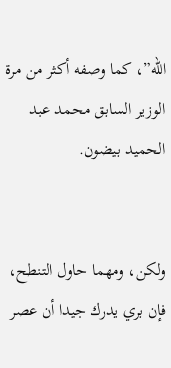الله”، كما وصفه أكثر من مرة الوزير السابق محمد عبد الحميد بيضون.


ولكن، ومهما حاول التنطح، فإن بري يدرك جيدا أن عصر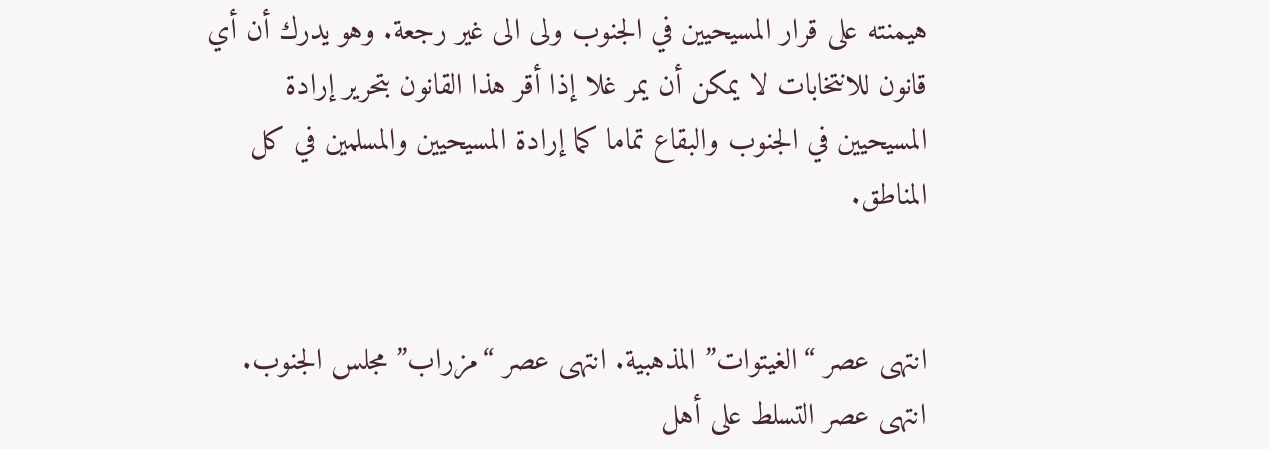هيمنته على قرار المسيحيين في الجنوب ولى الى غير رجعة. وهو يدرك أن أي قانون للانتخابات لا يمكن أن يمر غلا إذا أقر هذا القانون بتحرير إرادة المسيحيين في الجنوب والبقاع تماما كما إرادة المسيحيين والمسلمين في كل المناطق.


انتهى عصر “الغيتوات” المذهبية. انتهى عصر “مزراب” مجلس الجنوب. انتهى عصر التسلط على أهل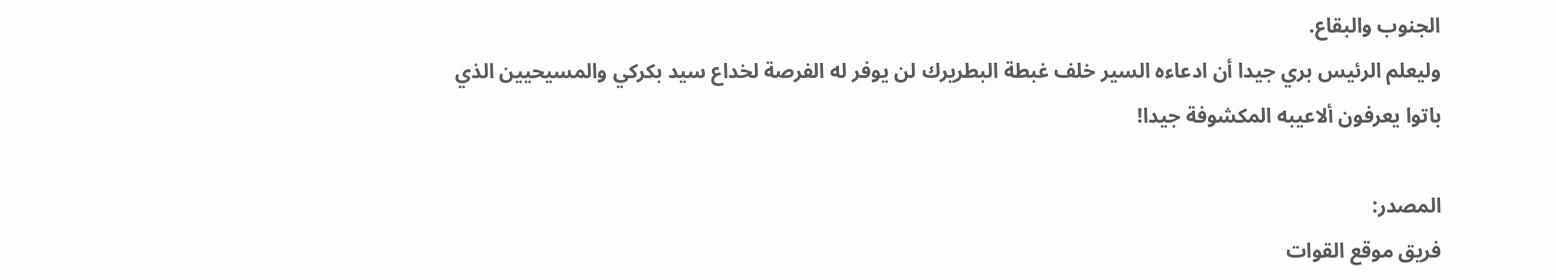الجنوب والبقاع.
وليعلم الرئيس بري جيدا أن ادعاءه السير خلف غبطة البطريرك لن يوفر له الفرصة لخداع سيد بكركي والمسيحيين الذي باتوا يعرفون ألاعيبه المكشوفة جيدا!

المصدر:
فريق موقع القوات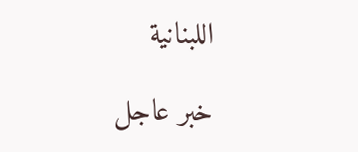اللبنانية

خبر عاجل